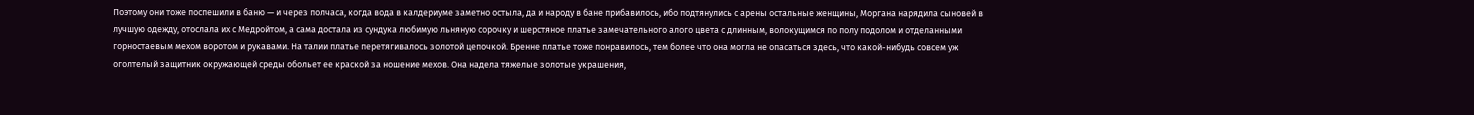Поэтому они тоже поспешили в баню — и через полчаса, когда вода в калдериуме заметно остыла, да и народу в бане прибавилось, ибо подтянулись с арены остальные женщины, Моргана нарядила сыновей в лучшую одежду, отослала их с Медройтом, а сама достала из сундука любимую льняную сорочку и шерстяное платье замечательного алого цвета с длинным, волокущимся по полу подолом и отделанными горностаевым мехом воротом и рукавами. На талии платье перетягивалось золотой цепочкой. Бренне платье тоже понравилось, тем более что она могла не опасаться здесь, что какой-нибудь совсем уж оголтелый защитник окружающей среды обольет ее краской за ношение мехов. Она надела тяжелые золотые украшения,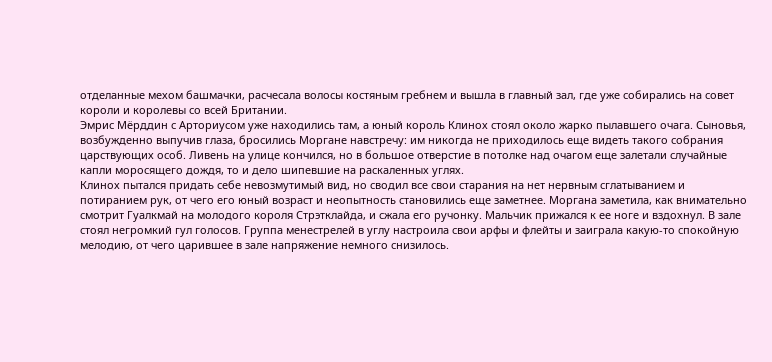отделанные мехом башмачки, расчесала волосы костяным гребнем и вышла в главный зал, где уже собирались на совет короли и королевы со всей Британии.
Эмрис Мёрддин с Арториусом уже находились там, а юный король Клинох стоял около жарко пылавшего очага. Сыновья, возбужденно выпучив глаза, бросились Моргане навстречу: им никогда не приходилось еще видеть такого собрания царствующих особ. Ливень на улице кончился, но в большое отверстие в потолке над очагом еще залетали случайные капли моросящего дождя, то и дело шипевшие на раскаленных углях.
Клинох пытался придать себе невозмутимый вид, но сводил все свои старания на нет нервным сглатыванием и потиранием рук, от чего его юный возраст и неопытность становились еще заметнее. Моргана заметила, как внимательно смотрит Гуалкмай на молодого короля Стрэтклайда, и сжала его ручонку. Мальчик прижался к ее ноге и вздохнул. В зале стоял негромкий гул голосов. Группа менестрелей в углу настроила свои арфы и флейты и заиграла какую-то спокойную мелодию, от чего царившее в зале напряжение немного снизилось.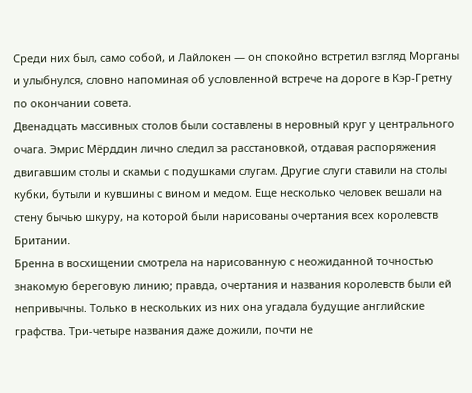Среди них был, само собой, и Лайлокен — он спокойно встретил взгляд Морганы и улыбнулся, словно напоминая об условленной встрече на дороге в Кэр-Гретну по окончании совета.
Двенадцать массивных столов были составлены в неровный круг у центрального очага. Эмрис Мёрддин лично следил за расстановкой, отдавая распоряжения двигавшим столы и скамьи с подушками слугам. Другие слуги ставили на столы кубки, бутыли и кувшины с вином и медом. Еще несколько человек вешали на стену бычью шкуру, на которой были нарисованы очертания всех королевств Британии.
Бренна в восхищении смотрела на нарисованную с неожиданной точностью знакомую береговую линию; правда, очертания и названия королевств были ей непривычны. Только в нескольких из них она угадала будущие английские графства. Три-четыре названия даже дожили, почти не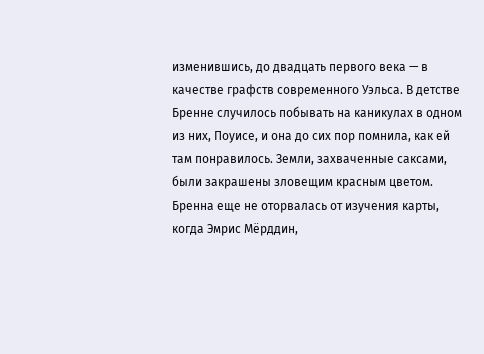изменившись, до двадцать первого века — в качестве графств современного Уэльса. В детстве Бренне случилось побывать на каникулах в одном из них, Поуисе, и она до сих пор помнила, как ей там понравилось. Земли, захваченные саксами, были закрашены зловещим красным цветом. Бренна еще не оторвалась от изучения карты, когда Эмрис Мёрддин,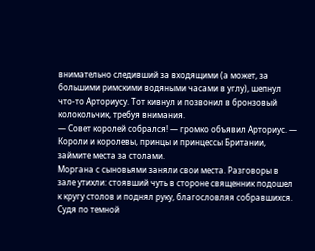внимательно следивший за входящими (а может, за большими римскими водяными часами в углу), шепнул что-то Арториусу. Тот кивнул и позвонил в бронзовый колокольчик, требуя внимания.
— Совет королей собрался! — громко объявил Арториус. — Короли и королевы, принцы и принцессы Британии, займите места за столами.
Моргана с сыновьями заняли свои места. Разговоры в зале утихли: стоявший чуть в стороне священник подошел к кругу столов и поднял руку, благословляя собравшихся. Судя по темной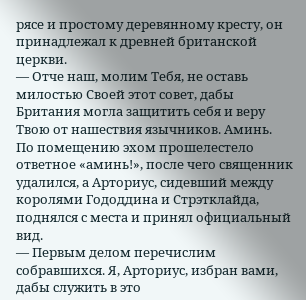рясе и простому деревянному кресту, он принадлежал к древней британской церкви.
— Отче наш, молим Тебя, не оставь милостью Своей этот совет, дабы Британия могла защитить себя и веру Твою от нашествия язычников. Аминь.
По помещению эхом прошелестело ответное «аминь!», после чего священник удалился, а Арториус, сидевший между королями Гододдина и Стрэтклайда, поднялся с места и принял официальный вид.
— Первым делом перечислим собравшихся. Я, Арториус, избран вами, дабы служить в это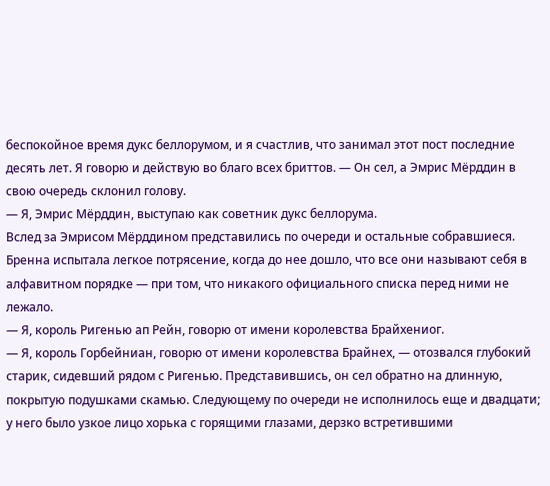беспокойное время дукс беллорумом, и я счастлив, что занимал этот пост последние десять лет. Я говорю и действую во благо всех бриттов. — Он сел, а Эмрис Мёрддин в свою очередь склонил голову.
— Я, Эмрис Мёрддин, выступаю как советник дукс беллорума.
Вслед за Эмрисом Мёрддином представились по очереди и остальные собравшиеся. Бренна испытала легкое потрясение, когда до нее дошло, что все они называют себя в алфавитном порядке — при том, что никакого официального списка перед ними не лежало.
— Я, король Ригенью ап Рейн, говорю от имени королевства Брайхениог.
— Я, король Горбейниан, говорю от имени королевства Брайнех, — отозвался глубокий старик, сидевший рядом с Ригенью. Представившись, он сел обратно на длинную, покрытую подушками скамью. Следующему по очереди не исполнилось еще и двадцати; у него было узкое лицо хорька с горящими глазами, дерзко встретившими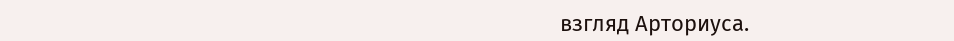взгляд Арториуса.